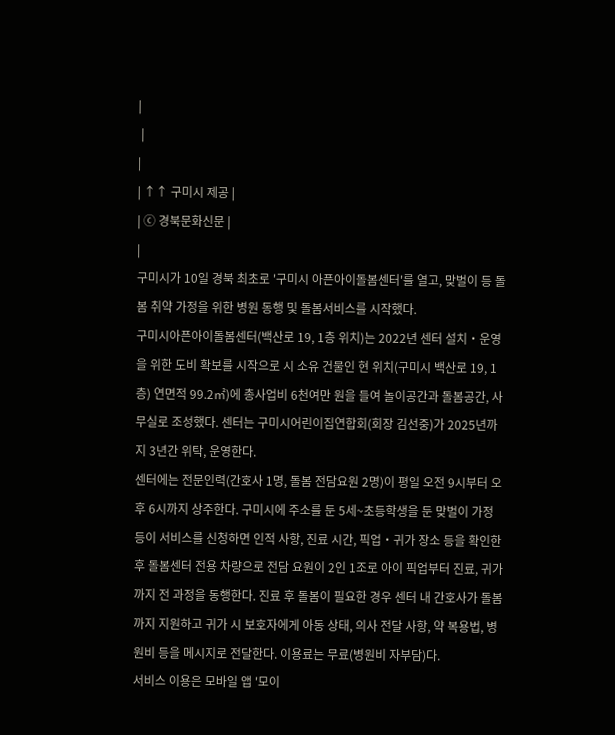|
 |
|
| ↑↑ 구미시 제공 |
| ⓒ 경북문화신문 |
|
구미시가 10일 경북 최초로 '구미시 아픈아이돌봄센터'를 열고, 맞벌이 등 돌봄 취약 가정을 위한 병원 동행 및 돌봄서비스를 시작했다.
구미시아픈아이돌봄센터(백산로 19, 1층 위치)는 2022년 센터 설치‧운영을 위한 도비 확보를 시작으로 시 소유 건물인 현 위치(구미시 백산로 19, 1층) 연면적 99.2㎡)에 총사업비 6천여만 원을 들여 놀이공간과 돌봄공간, 사무실로 조성했다. 센터는 구미시어린이집연합회(회장 김선중)가 2025년까지 3년간 위탁, 운영한다.
센터에는 전문인력(간호사 1명, 돌봄 전담요원 2명)이 평일 오전 9시부터 오후 6시까지 상주한다. 구미시에 주소를 둔 5세~초등학생을 둔 맞벌이 가정 등이 서비스를 신청하면 인적 사항, 진료 시간, 픽업‧귀가 장소 등을 확인한 후 돌봄센터 전용 차량으로 전담 요원이 2인 1조로 아이 픽업부터 진료, 귀가까지 전 과정을 동행한다. 진료 후 돌봄이 필요한 경우 센터 내 간호사가 돌봄까지 지원하고 귀가 시 보호자에게 아동 상태, 의사 전달 사항, 약 복용법, 병원비 등을 메시지로 전달한다. 이용료는 무료(병원비 자부담)다.
서비스 이용은 모바일 앱 '모이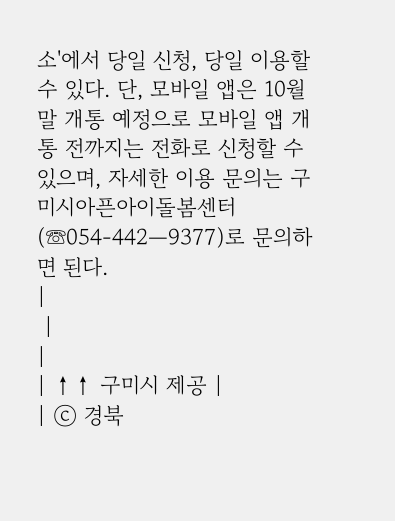소'에서 당일 신청, 당일 이용할 수 있다. 단, 모바일 앱은 10월 말 개통 예정으로 모바일 앱 개통 전까지는 전화로 신청할 수 있으며, 자세한 이용 문의는 구미시아픈아이돌봄센터(☏054-442—9377)로 문의하면 된다.
|
 |
|
| ↑↑ 구미시 제공 |
| ⓒ 경북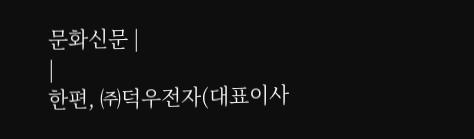문화신문 |
|
한편, ㈜덕우전자(대표이사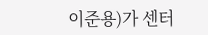이준용)가 센터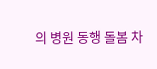의 병원 동행 돌봄 차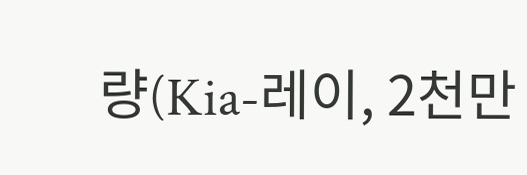량(Kia-레이, 2천만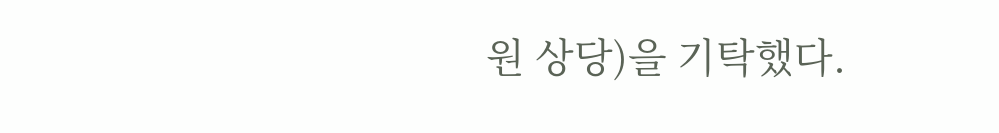원 상당)을 기탁했다.